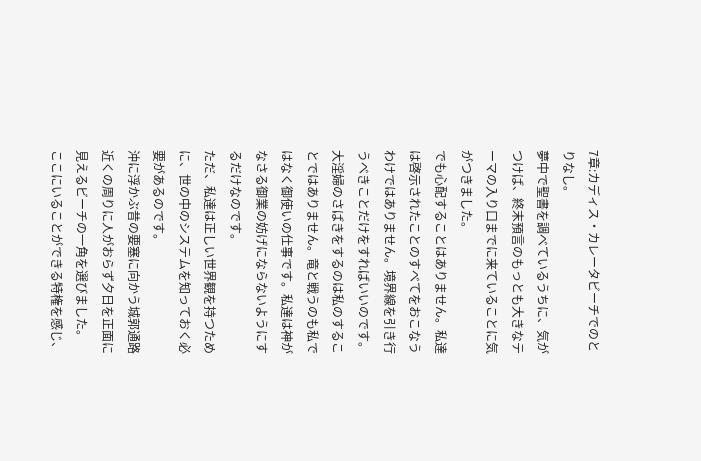7章:カディス・カレータビーチでのとりなし。
夢中で聖書を調べているうちに、気がつけば、終末預言のもっとも大きなテーマの入り口までに来ていることに気がつきました。
でも心配することはありません。私達は啓示されたことのすべてをおこなうわけではありません。境界線を引き行うべきことだけをすればいいのです。
大淫婦のさばきをするのは私のすることではありません。竜と戦うのも私ではなく御使いの仕事です。私達は神がなさる御業の妨げにならないようにするだけなのです。
ただ、私達は正しい世界観を持つために、世の中のシステムを知っておく必要があるのです。
沖に浮かぶ昔の要塞に向かう城郭通路近くの周りに人がおらず夕日を正面に見えるビーチの一角を選びました。
ここにいることができる特権を感じ、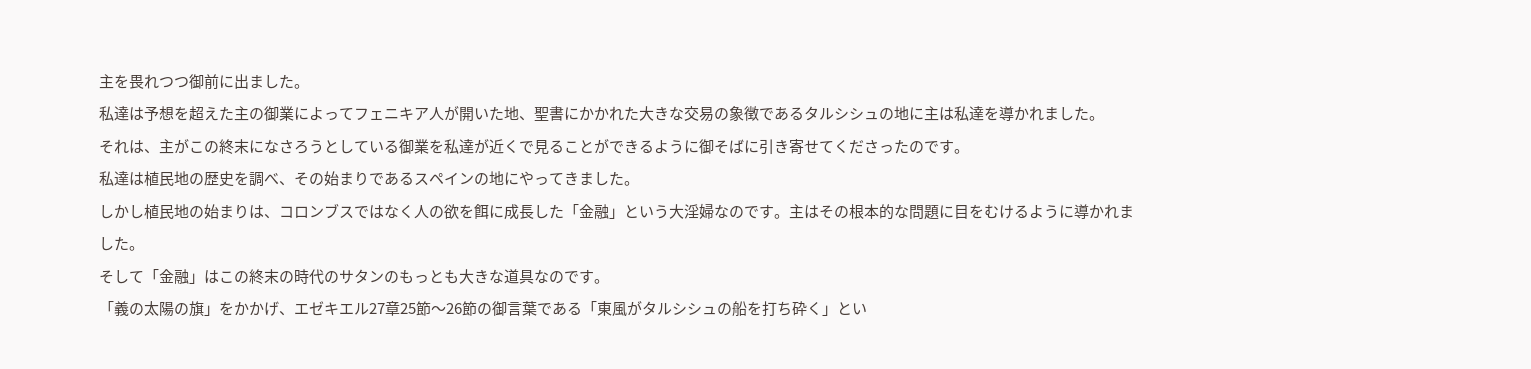主を畏れつつ御前に出ました。
私達は予想を超えた主の御業によってフェニキア人が開いた地、聖書にかかれた大きな交易の象徴であるタルシシュの地に主は私達を導かれました。
それは、主がこの終末になさろうとしている御業を私達が近くで見ることができるように御そばに引き寄せてくださったのです。
私達は植民地の歴史を調べ、その始まりであるスペインの地にやってきました。
しかし植民地の始まりは、コロンブスではなく人の欲を餌に成長した「金融」という大淫婦なのです。主はその根本的な問題に目をむけるように導かれました。
そして「金融」はこの終末の時代のサタンのもっとも大きな道具なのです。
「義の太陽の旗」をかかげ、エゼキエル27章25節〜26節の御言葉である「東風がタルシシュの船を打ち砕く」とい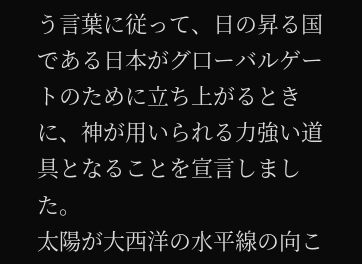う言葉に従って、日の昇る国である日本がグ口ーバルゲートのために立ち上がるときに、神が用いられる力強い道具となることを宣言しました。
太陽が大西洋の水平線の向こ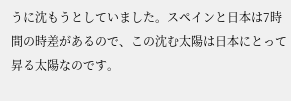うに沈もうとしていました。スペインと日本は7時間の時差があるので、この沈む太陽は日本にとって昇る太陽なのです。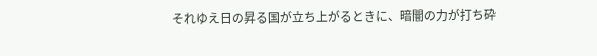それゆえ日の昇る国が立ち上がるときに、暗闇の力が打ち砕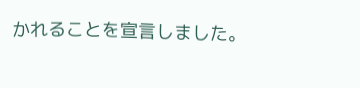かれることを宣言しました。